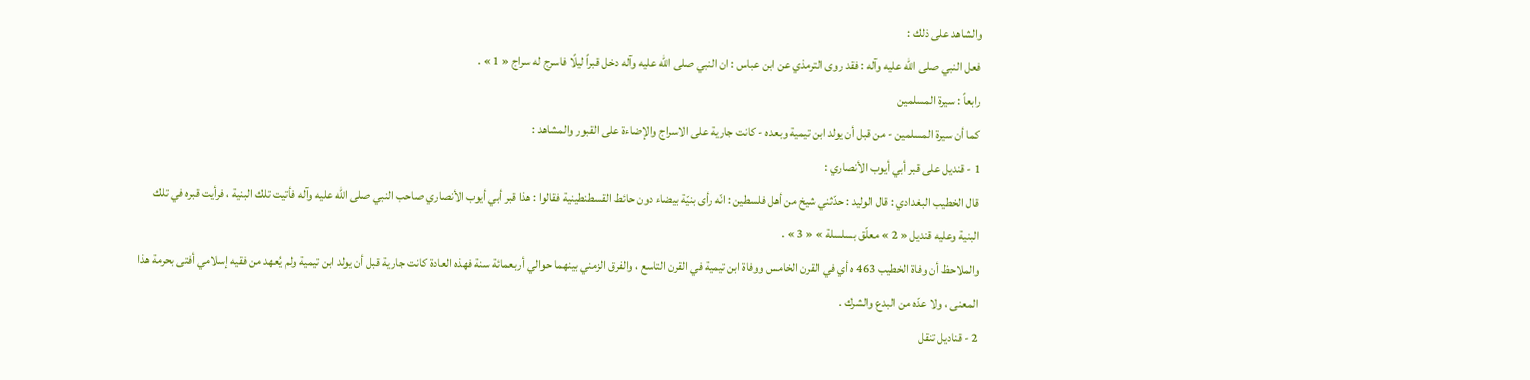والشاهد على ذلك :
فعل النبي صلى الله عليه وآله : فقد روى الترمذي عن ابن عباس : ان النبي صلى الله عليه وآله دخل قبراً ليلًا فاسرج له سراج « 1 » .
رابعاً : سيرة المسلمين
كما أن سيرة المسلمين - من قبل أن يولد ابن تيمية وبعده - كانت جارية على الاسراج والإضاءة على القبور والمشاهد :
1 - قنديل على قبر أبي أيوب الأنصاري :
قال الخطيب البغدادي : قال الوليد : حدّثني شيخ من أهل فلسطين : انّه رأى بنيّة بيضاء دون حائط القسطنطينية فقالوا : هذا قبر أبي أيوب الأنصاري صاحب النبي صلى الله عليه وآله فأتيت تلك البنية ، فرأيت قبره في تلك البنية وعليه قنديل « 2 » معلّق بسلسلة » « 3 » .
والملاحظ أن وفاة الخطيب 463 ه أي في القرن الخامس ووفاة ابن تيمية في القرن التاسع ، والفرق الزمني بينهما حوالي أربعمائة سنة فهذه العادة كانت جارية قبل أن يولد ابن تيمية ولم يُعهد من فقيه إسلامي أفتى بحرمة هذا المعنى ، ولا عدّه من البدع والشرك .
2 - قناديل تنقل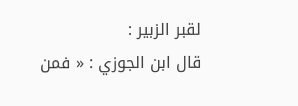لقبر الزبير :
قال ابن الجوزي : « فمن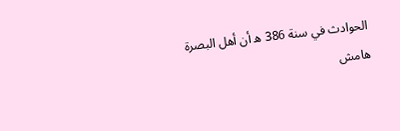الحوادث في سنة 386 ه أن أهل البصرة
هامش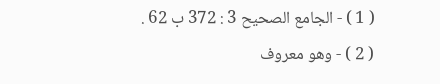( 1 ) - الجامع الصحيح 3 : 372 ب 62 .
( 2 ) - وهو معروف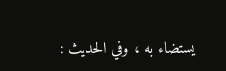يستضاء به ، وفي الحديث :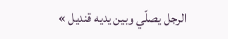الرجل يصلّي وبين يديه قنديل »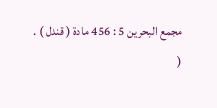مجمع البحرين 5 : 456 مادة ( قندل ) .
(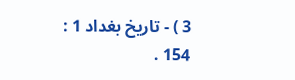3 ) - تاريخ بغداد 1 : 154 .